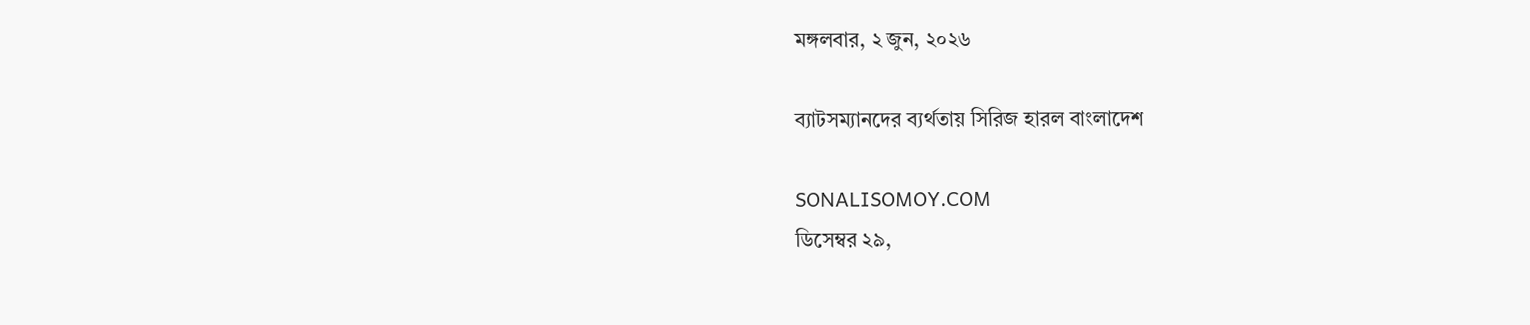মঙ্গলবার, ২ জুন, ২০২৬

ব্যাটসম্যানদের ব্যর্থতায় সিরিজ হারল বাংলাদেশ

SONALISOMOY.COM
ডিসেম্বর ২৯,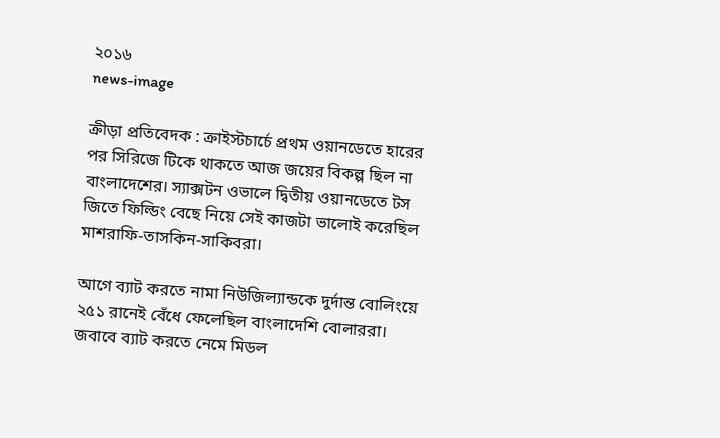২০১৬
news-image

ক্রীড়া প্রতিবেদক : ক্রাইস্টচার্চে প্রথম ওয়ানডেতে হারের পর সিরিজে টিকে থাকতে আজ জয়ের বিকল্প ছিল না বাংলাদেশের। স্যাক্সটন ওভালে দ্বিতীয় ওয়ানডেতে টস জিতে ফিল্ডিং বেছে নিয়ে সেই কাজটা ভালোই করেছিল মাশরাফি-তাসকিন-সাকিবরা।

আগে ব্যাট করতে নামা নিউজিল্যান্ডকে দুর্দান্ত বোলিংয়ে ২৫১ রানেই বেঁধে ফেলেছিল বাংলাদেশি বোলাররা। জবাবে ব্যাট করতে নেমে মিডল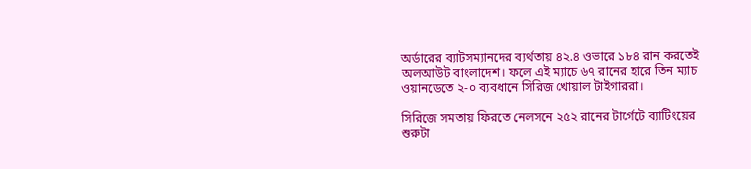অর্ডারের ব্যাটসম্যানদের ব্যর্থতায় ৪২.৪ ওভারে ১৮৪ রান করতেই অলআউট বাংলাদেশ। ফলে এই ম্যাচে ৬৭ রানের হারে তিন ম্যাচ ওয়ানডেতে ২-০ ব্যবধানে সিরিজ খোয়াল টাইগাররা।

সিরিজে সমতায় ফিরতে নেলসনে ২৫২ রানের টার্গেটে ব্যাটিংয়ের শুরুটা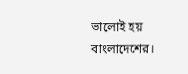ভালোই হয় বাংলাদেশের।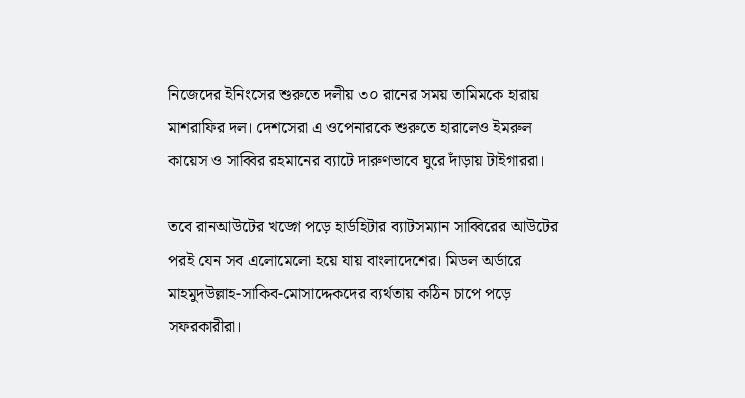নিজেদের ইনিংসের শুরুতে দলীয় ৩০ রানের সময় তামিমকে হারায় মাশরাফির দল। দেশসেরা এ ওপেনারকে শুরুতে হারালেও ইমরুল কায়েস ও সাব্বির রহমানের ব্যাটে দারুণভাবে ঘুরে দাঁড়ায় টাইগাররা।

তবে রানআউটের খড়্গে পড়ে হার্ডহিটার ব্যাটসম্যান সাব্বিরের আউটের পরই যেন সব এলোমেলো হয়ে যায় বাংলাদেশের। মিডল অর্ডারে মাহমুদউল্লাহ-সাকিব-মোসাদ্দেকদের ব্যর্থতায় কঠিন চাপে পড়ে সফরকারীরা।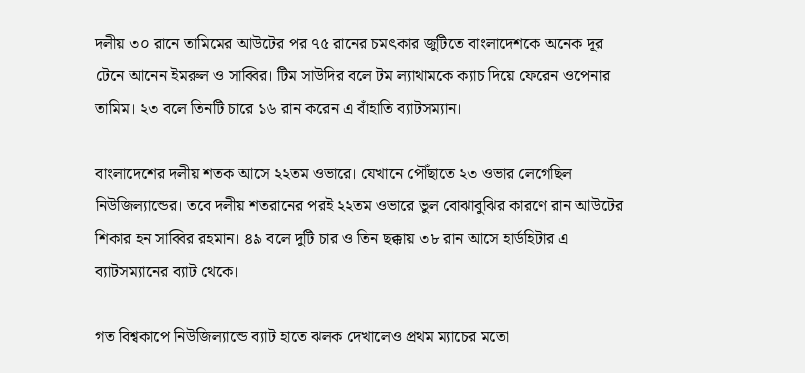দলীয় ৩০ রানে তামিমের আউটের পর ৭৫ রানের চমৎকার জুটিতে বাংলাদেশকে অনেক দূর টেনে আনেন ইমরুল ও সাব্বির। টিম সাউদির বলে টম ল্যাথামকে ক্যাচ দিয়ে ফেরেন ওপেনার তামিম। ২৩ বলে তিনটি চারে ১৬ রান করেন এ বাঁহাতি ব্যাটসম্যান।

বাংলাদেশের দলীয় শতক আসে ২২তম ওভারে। যেখানে পৌঁছাতে ২৩ ওভার লেগেছিল নিউজিল্যান্ডের। তবে দলীয় শতরানের পরই ২২তম ওভারে ভুল বোঝাবুঝির কারণে রান আউটের শিকার হন সাব্বির রহমান। ৪৯ বলে দুটি চার ও তিন ছক্কায় ৩৮ রান আসে হার্ডহিটার এ ব্যাটসম্যানের ব্যাট থেকে।

গত বিশ্বকাপে নিউজিল্যান্ডে ব্যাট হাতে ঝলক দেখালেও প্রথম ম্যাচের মতো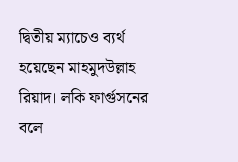দ্বিতীয় ম্যাচেও ব্যর্থ হয়েছেন মাহমুদউল্লাহ রিয়াদ। লকি ফার্গুসনের বলে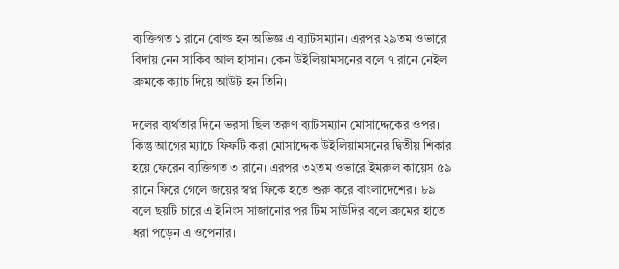ব্যক্তিগত ১ রানে বোল্ড হন অভিজ্ঞ এ ব্যাটসম্যান। এরপর ২৯তম ওভারে বিদায় নেন সাকিব আল হাসান। কেন উইলিয়ামসনের বলে ৭ রানে নেইল ব্রুমকে ক্যাচ দিয়ে আউট হন তিনি।

দলের ব্যর্থতার দিনে ভরসা ছিল তরুণ ব্যাটসম্যান মোসাদ্দেকের ওপর। কিন্তু আগের ম্যাচে ফিফটি করা মোসাদ্দেক উইলিয়ামসনের দ্বিতীয় শিকার হয়ে ফেরেন ব্যক্তিগত ৩ রানে। এরপর ৩২তম ওভারে ইমরুল কায়েস ৫৯ রানে ফিরে গেলে জয়ের স্বপ্ন ফিকে হতে শুরু করে বাংলাদেশের। ৮৯ বলে ছয়টি চারে এ ইনিংস সাজানোর পর টিম সাউদির বলে ব্রুমের হাতে ধরা পড়েন এ ওপেনার।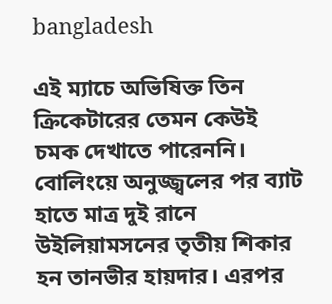bangladesh

এই ম্যাচে অভিষিক্ত তিন ক্রিকেটারের তেমন কেউই চমক দেখাতে পারেননি। বোলিংয়ে অনুজ্জ্বলের পর ব্যাট হাতে মাত্র দুই রানে উইলিয়ামসনের তৃতীয় শিকার হন তানভীর হায়দার। এরপর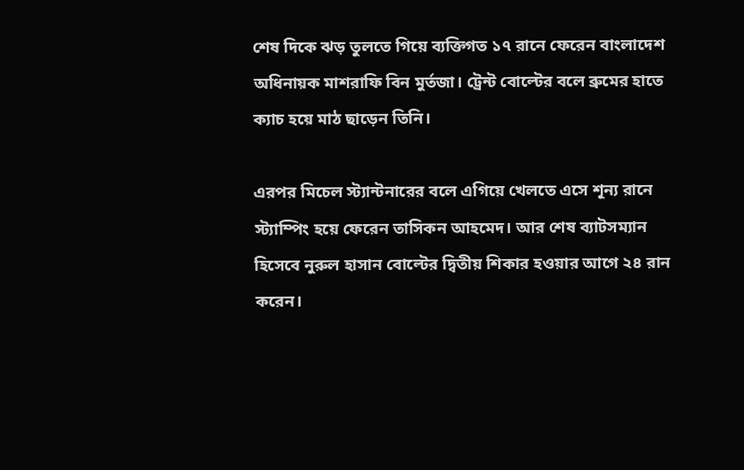শেষ দিকে ঝড় তুলতে গিয়ে ব্যক্তিগত ১৭ রানে ফেরেন বাংলাদেশ অধিনায়ক মাশরাফি বিন মুর্তজা। ট্রেন্ট বোল্টের বলে ব্রুমের হাতে ক্যাচ হয়ে মাঠ ছাড়েন তিনি।

এরপর মিচেল স্ট্যান্টনারের বলে এগিয়ে খেলতে এসে শূন্য রানে স্ট্যাম্পিং হয়ে ফেরেন তাসিকন আহমেদ। আর শেষ ব্যাটসম্যান হিসেবে নুরুল হাসান বোল্টের দ্বিতীয় শিকার হওয়ার আগে ২৪ রান করেন।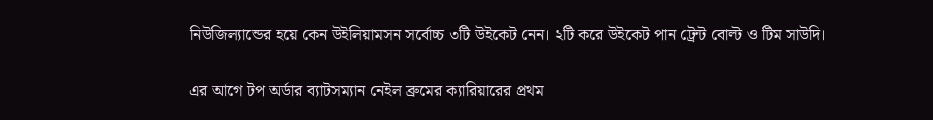নিউজিল্যান্ডের হয়ে কেন উইলিয়ামসন সর্বোচ্চ ৩টি উইকেট নেন। ২টি করে উইকেট পান ট্রেন্ট বোল্ট ও টিম সাউদি।

এর আগে টপ অর্ডার ব্যাটসম্যান নেইল ব্রুমের ক্যারিয়ারের প্রথম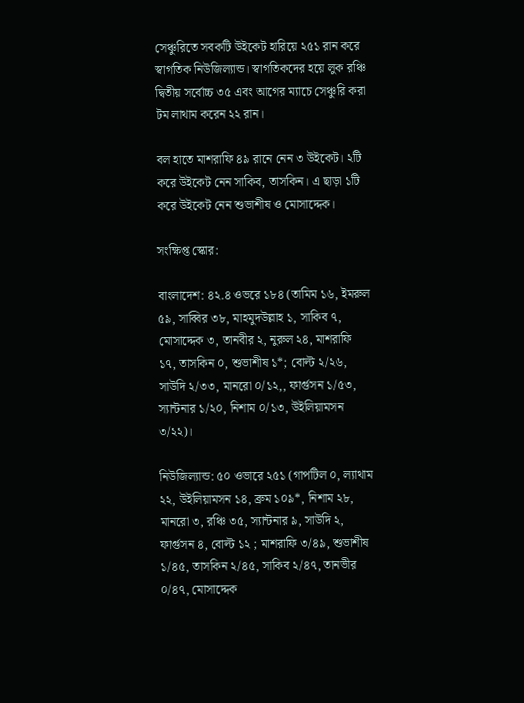সেঞ্চুরিতে সবকটি উইকেট হারিয়ে ২৫১ রান করে স্বাগতিক নিউজিল্যান্ড। স্বাগতিকদের হয়ে লুক রঞ্চি দ্বিতীয় সর্বোচ্চ ৩৫ এবং আগের ম্যাচে সেঞ্চুরি করা টম লাথাম করেন ২২ রান।

বল হাতে মাশরাফি ৪৯ রানে নেন ৩ উইকেট। ২টি করে উইকেট নেন সাকিব, তাসকিন। এ ছাড়া ১টি করে উইকেট নেন শুভাশীষ ও মোসাদ্দেক।

সংক্ষিপ্ত স্কোর:

বাংলাদেশ: ৪২.৪ ওভরে ১৮৪ (তামিম ১৬, ইমরুল ৫৯, সাব্বির ৩৮, মাহমুদউল্লাহ ১, সাকিব ৭, মোসাদ্দেক ৩, তানবীর ২, নুরুল ২৪, মাশরাফি ১৭, তাসকিন ০, শুভাশীষ ১*; বোল্ট ২/২৬, সাউদি ২/৩৩, মানরো ০/১২,, ফার্গুসন ১/৫৩, স্যান্টনার ১/২০, নিশাম ০/১৩, উইলিয়ামসন ৩/২২)।

নিউজিল্যান্ড: ৫০ ওভারে ২৫১ (গাপটিল ০, ল্যাথাম ২২, উইলিয়ামসন ১৪, ব্রুম ১০৯*, নিশাম ২৮, মানরো ৩, রঞ্চি ৩৫, স্যান্টনার ৯, সাউদি ২, ফার্গুসন ৪, বোল্ট ১২ ; মাশরাফি ৩/৪৯, শুভাশীষ ১/৪৫, তাসকিন ২/৪৫, সাকিব ২/৪৭, তানভীর ০/৪৭, মোসাদ্দেক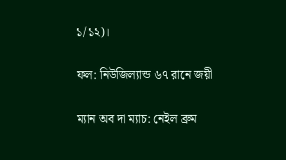১/১২)।

ফল: নিউজিল্যান্ড ৬৭ রানে জয়ী

ম্যান অব দা ম্যাচ: নেইল ব্রুম